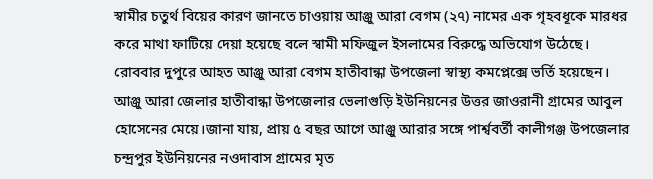স্বামীর চতুর্থ বিয়ের কারণ জানতে চাওয়ায় আঞ্জু আরা বেগম (২৭) নামের এক গৃহবধূকে মারধর করে মাথা ফাটিয়ে দেয়া হয়েছে বলে স্বামী মফিজুল ইসলামের বিরুদ্ধে অভিযোগ উঠেছে। রোববার দুপুরে আহত আঞ্জু আরা বেগম হাতীবান্ধা উপজেলা স্বাস্থ্য কমপ্লেক্সে ভর্তি হয়েছেন। আঞ্জু আরা জেলার হাতীবান্ধা উপজেলার ভেলাগুড়ি ইউনিয়নের উত্তর জাওরানী গ্রামের আবুল হোসেনের মেয়ে।জানা যায়, প্রায় ৫ বছর আগে আঞ্জু আরার সঙ্গে পার্শ্ববর্তী কালীগঞ্জ উপজেলার চন্দ্রপুর ইউনিয়নের নওদাবাস গ্রামের মৃত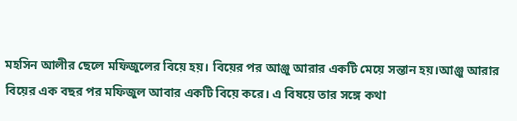মহসিন আলীর ছেলে মফিজুলের বিয়ে হয়। বিয়ের পর আঞ্জু আরার একটি মেয়ে সন্তান হয়।আঞ্জু আরার বিয়ের এক বছর পর মফিজুল আবার একটি বিয়ে করে। এ বিষয়ে তার সঙ্গে কথা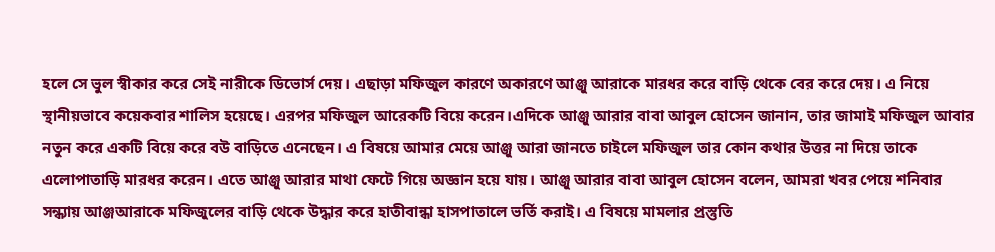হলে সে ভুল স্বীকার করে সেই নারীকে ডিভোর্স দেয়। এছাড়া মফিজুল কারণে অকারণে আঞ্জু আরাকে মারধর করে বাড়ি থেকে বের করে দেয়। এ নিয়ে স্থানীয়ভাবে কয়েকবার শালিস হয়েছে। এরপর মফিজুল আরেকটি বিয়ে করেন।এদিকে আঞ্জু আরার বাবা আবুল হোসেন জানান, তার জামাই মফিজুল আবার নতুন করে একটি বিয়ে করে বউ বাড়িতে এনেছেন। এ বিষয়ে আমার মেয়ে আঞ্জু আরা জানতে চাইলে মফিজুল তার কোন কথার উত্তর না দিয়ে তাকে এলোপাতাড়ি মারধর করেন। এতে আঞ্জু আরার মাথা ফেটে গিয়ে অজ্ঞান হয়ে যায়। আঞ্জু আরার বাবা আবুল হোসেন বলেন, আমরা খবর পেয়ে শনিবার সন্ধ্যায় আঞ্জআরাকে মফিজুলের বাড়ি থেকে উদ্ধার করে হাতীবান্ধা হাসপাতালে ভর্তি করাই। এ বিষয়ে মামলার প্রস্তুতি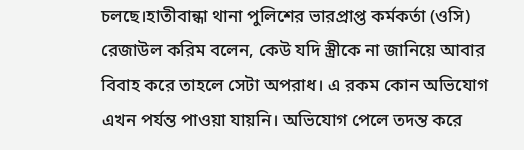চলছে।হাতীবান্ধা থানা পুলিশের ভারপ্রাপ্ত কর্মকর্তা (ওসি) রেজাউল করিম বলেন, কেউ যদি স্ত্রীকে না জানিয়ে আবার বিবাহ করে তাহলে সেটা অপরাধ। এ রকম কোন অভিযোগ এখন পর্যন্ত পাওয়া যায়নি। অভিযোগ পেলে তদন্ত করে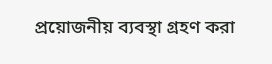প্রয়োজনীয় ব্যবস্থা গ্রহণ করা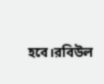হবে।রবিউল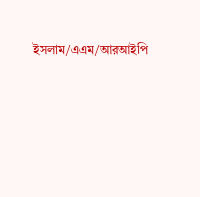ইসলাম/এএম/আরআইপি